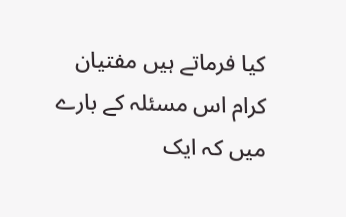کیا فرماتے ہیں مفتیان کرام اس مسئلہ کے بارے میں کہ ایک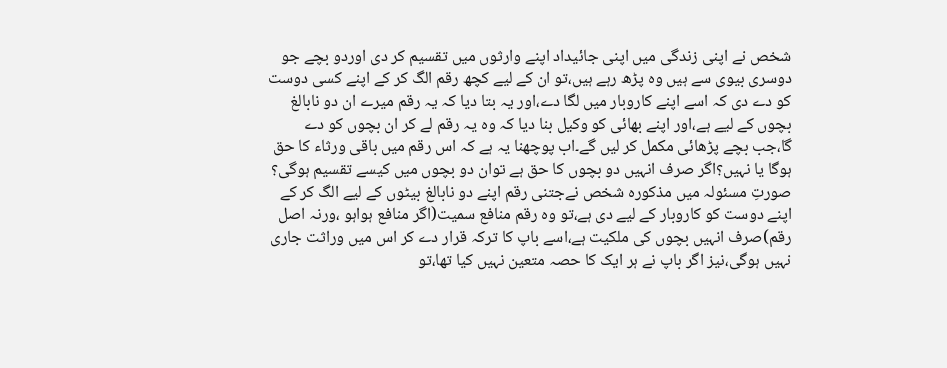شخص نے اپنی زندگی میں اپنی جائیداد اپنے وارثوں میں تقسیم کر دی اوردو بچے جو دوسری بیوی سے ہیں وہ پڑھ رہے ہیں،تو ان کے لیے کچھ رقم الگ کر کے اپنے کسی دوست کو دے دی کہ اسے اپنے کاروبار میں لگا دے،اور یہ بتا دیا کہ یہ رقم میرے ان دو نابالغ بچوں کے لیے ہے،اور اپنے بھائی کو وکیل بنا دیا کہ وہ یہ رقم لے کر ان بچوں کو دے گا،جب بچے پڑھائی مکمل کر لیں گے۔اب پوچھنا یہ ہے کہ اس رقم میں باقی ورثاء کا حق ہوگا یا نہیں؟اگر صرف انہیں دو بچوں کا حق ہے توان دو بچوں میں کیسے تقسیم ہوگی؟
صورتِ مسئولہ میں مذکورہ شخص نےجتنی رقم اپنے دو نابالغ بیٹوں کے لیے الگ کر کے اپنے دوست کو کاروبار کے لیے دی ہے،تو وہ رقم منافع سمیت(اگر منافع ہواہو ،ورنہ اصل رقم)صرف انہیں بچوں کی ملکیت ہے،اسے باپ کا ترکہ قرار دے کر اس میں وراثت جاری نہیں ہوگی،نیز اگر باپ نے ہر ایک کا حصہ متعین نہیں کیا تھا،تو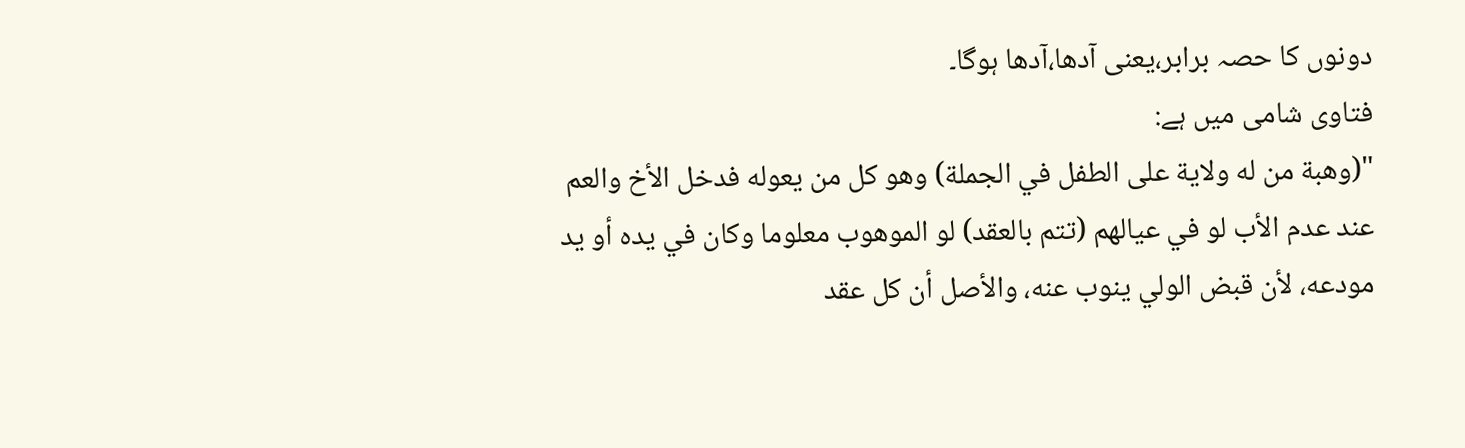دونوں کا حصہ برابر،یعنی آدھا،آدھا ہوگا۔
فتاوی شامی میں ہے:
"(وهبة من له ولاية على الطفل في الجملة) وهو كل من يعوله فدخل الأخ والعم عند عدم الأب لو في عيالهم (تتم بالعقد) لو الموهوب معلوما وكان في يده أو يد مودعه، لأن قبض الولي ينوب عنه، والأصل أن كل عقد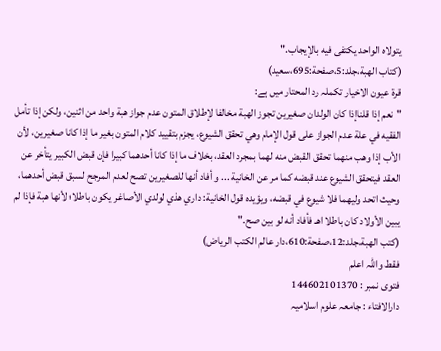يتولاه الواحد يكتفى فيه بالإيجاب."
(کتاب الھبة،جلد:5،صفحة:695،سعيد)
قرة عيون الاخيار تكملہ رد المحتار میں ہے:
"نعم إذا قلناإذا كان الولدان صغيرين تجوز الهبة مخالفا لإطلاق المتون عدم جواز هبة واحد من اثنين، ولكن إذا تأمل الفقيه في علة عدم الجواز على قول الإمام وهي تحقق الشيوع، يجزم بتقييد كلام المتون بغير ما إذا كانا صغيرين، لأن الأب إذا وهب منهما تحقق القبض منه لهما بمجرد العقد، بخلاف ما إذا كانا أحدهما كبيرا فإن قبض الكبير يتأخر عن العقد فيتحقق الشيوع عند قبضه كما مر عن الخانية ... و أفاد أنها للصغيرين تصح لعدم المرجح لسبق قبض أحدهما، وحيث اتحد وليهما فلا شيوع في قبضه، ويؤيده قول الخانية: داري هذي لولدي الأصاغر يكون باطلا؛ لأنها هبة فإذا لم يبين الأولاد كان باطلا اهـ فأفاد أنه لو بين صح."
(كتب الهبة،جلد:12،صفحة:610،دار عالم الكتب الرياض)
فقط واللہ اعلم
فتوی نمبر : 144602101370
دارالافتاء : جامعہ علوم اسلامیہ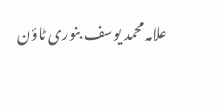علامہ محمد یوسف بنوری ٹاؤن